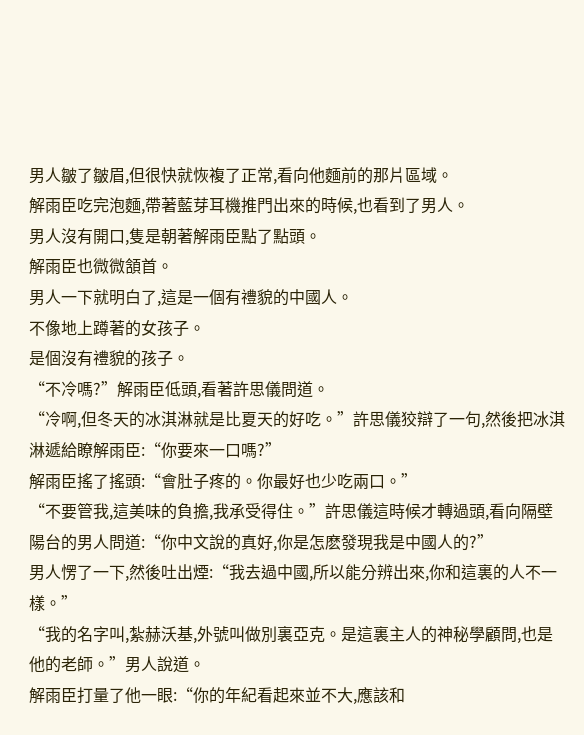男人皺了皺眉,但很快就恢複了正常,看向他麵前的那片區域。
解雨臣吃完泡麵,帶著藍芽耳機推門出來的時候,也看到了男人。
男人沒有開口,隻是朝著解雨臣點了點頭。
解雨臣也微微頷首。
男人一下就明白了,這是一個有禮貌的中國人。
不像地上蹲著的女孩子。
是個沒有禮貌的孩子。
“不冷嗎?”解雨臣低頭,看著許思儀問道。
“冷啊,但冬天的冰淇淋就是比夏天的好吃。”許思儀狡辯了一句,然後把冰淇淋遞給瞭解雨臣:“你要來一口嗎?”
解雨臣搖了搖頭:“會肚子疼的。你最好也少吃兩口。”
“不要管我,這美味的負擔,我承受得住。”許思儀這時候才轉過頭,看向隔壁陽台的男人問道:“你中文說的真好,你是怎麽發現我是中國人的?”
男人愣了一下,然後吐出煙:“我去過中國,所以能分辨出來,你和這裏的人不一樣。”
“我的名字叫,紮赫沃基,外號叫做別裏亞克。是這裏主人的神秘學顧問,也是他的老師。”男人說道。
解雨臣打量了他一眼:“你的年紀看起來並不大,應該和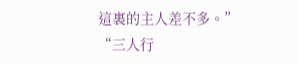這裏的主人差不多。”
“三人行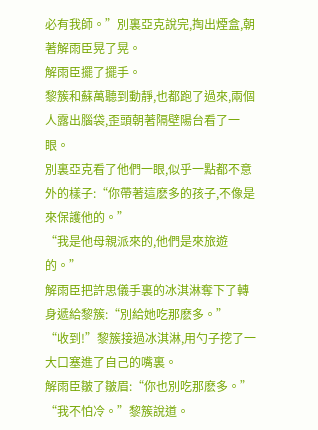必有我師。”別裏亞克說完,掏出煙盒,朝著解雨臣晃了晃。
解雨臣擺了擺手。
黎簇和蘇萬聽到動靜,也都跑了過來,兩個人露出腦袋,歪頭朝著隔壁陽台看了一眼。
別裏亞克看了他們一眼,似乎一點都不意外的樣子:“你帶著這麽多的孩子,不像是來保護他的。”
“我是他母親派來的,他們是來旅遊的。”
解雨臣把許思儀手裏的冰淇淋奪下了轉身遞給黎簇:“別給她吃那麽多。”
“收到!”黎簇接過冰淇淋,用勺子挖了一大口塞進了自己的嘴裏。
解雨臣皺了皺眉:“你也別吃那麽多。”
“我不怕冷。”黎簇說道。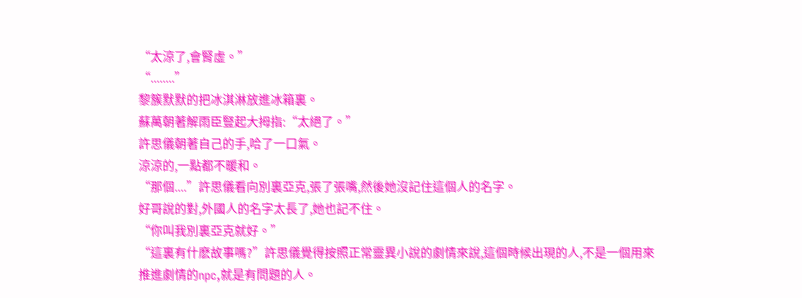“太涼了,會腎虛。”
“........”
黎簇默默的把冰淇淋放進冰箱裏。
蘇萬朝著解雨臣豎起大拇指:“太絕了。”
許思儀朝著自己的手,哈了一口氣。
涼涼的,一點都不暖和。
“那個....”許思儀看向別裏亞克,張了張嘴,然後她沒記住這個人的名字。
好哥說的對,外國人的名字太長了,她也記不住。
“你叫我別裏亞克就好。”
“這裏有什麽故事嗎?”許思儀覺得按照正常靈異小說的劇情來說,這個時候出現的人,不是一個用來推進劇情的npc,就是有問題的人。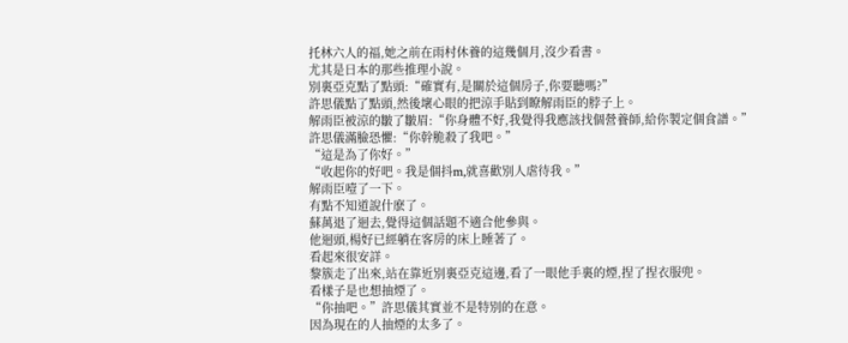托林六人的福,她之前在雨村休養的這幾個月,沒少看書。
尤其是日本的那些推理小說。
別裏亞克點了點頭:“確實有,是關於這個房子,你要聽嗎?”
許思儀點了點頭,然後壞心眼的把涼手貼到瞭解雨臣的脖子上。
解雨臣被涼的皺了皺眉:“你身體不好,我覺得我應該找個營養師,給你製定個食譜。”
許思儀滿臉恐懼:“你幹脆殺了我吧。”
“這是為了你好。”
“收起你的好吧。我是個抖m,就喜歡別人虐待我。”
解雨臣噎了一下。
有點不知道說什麽了。
蘇萬退了迴去,覺得這個話題不適合他參與。
他迴頭,楊好已經躺在客房的床上睡著了。
看起來很安詳。
黎簇走了出來,站在靠近別裏亞克這邊,看了一眼他手裏的煙,捏了捏衣服兜。
看樣子是也想抽煙了。
“你抽吧。”許思儀其實並不是特別的在意。
因為現在的人抽煙的太多了。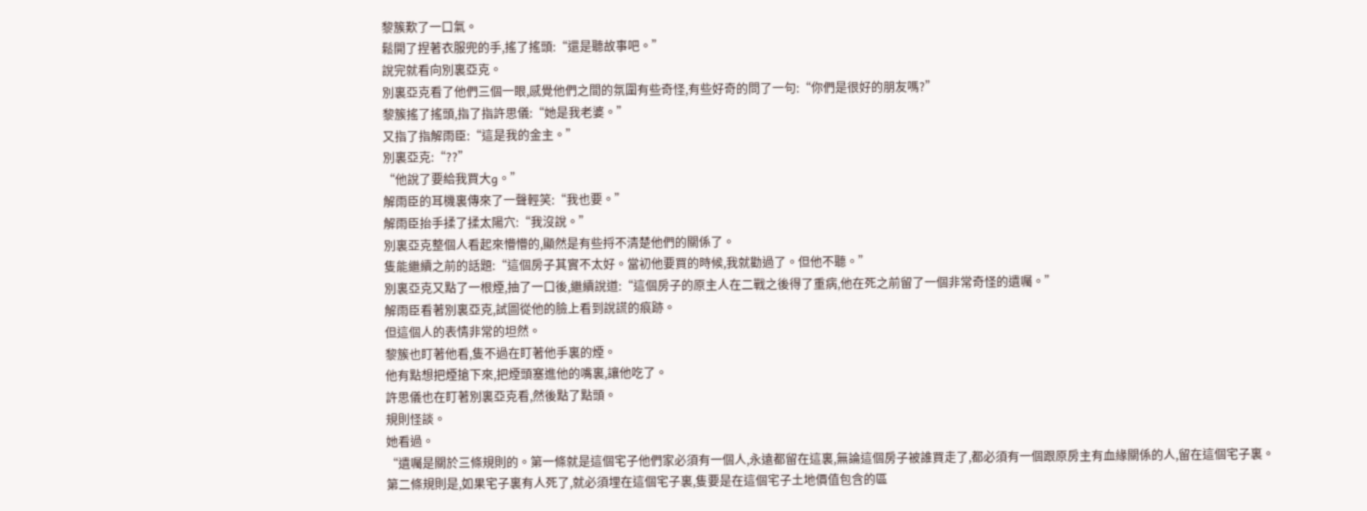黎簇歎了一口氣。
鬆開了捏著衣服兜的手,搖了搖頭:“還是聽故事吧。”
說完就看向別裏亞克。
別裏亞克看了他們三個一眼,感覺他們之間的氛圍有些奇怪,有些好奇的問了一句:“你們是很好的朋友嗎?”
黎簇搖了搖頭,指了指許思儀:“她是我老婆。”
又指了指解雨臣:“這是我的金主。”
別裏亞克:“??”
“他說了要給我買大g。”
解雨臣的耳機裏傳來了一聲輕笑:“我也要。”
解雨臣抬手揉了揉太陽穴:“我沒說。”
別裏亞克整個人看起來懵懵的,顯然是有些捋不清楚他們的關係了。
隻能繼續之前的話題:“這個房子其實不太好。當初他要買的時候,我就勸過了。但他不聽。”
別裏亞克又點了一根煙,抽了一口後,繼續說道:“這個房子的原主人在二戰之後得了重病,他在死之前留了一個非常奇怪的遺囑。”
解雨臣看著別裏亞克,試圖從他的臉上看到說謊的痕跡。
但這個人的表情非常的坦然。
黎簇也盯著他看,隻不過在盯著他手裏的煙。
他有點想把煙搶下來,把煙頭塞進他的嘴裏,讓他吃了。
許思儀也在盯著別裏亞克看,然後點了點頭。
規則怪談。
她看過。
“遺囑是關於三條規則的。第一條就是這個宅子他們家必須有一個人,永遠都留在這裏,無論這個房子被誰買走了,都必須有一個跟原房主有血緣關係的人,留在這個宅子裏。
第二條規則是,如果宅子裏有人死了,就必須埋在這個宅子裏,隻要是在這個宅子土地價值包含的區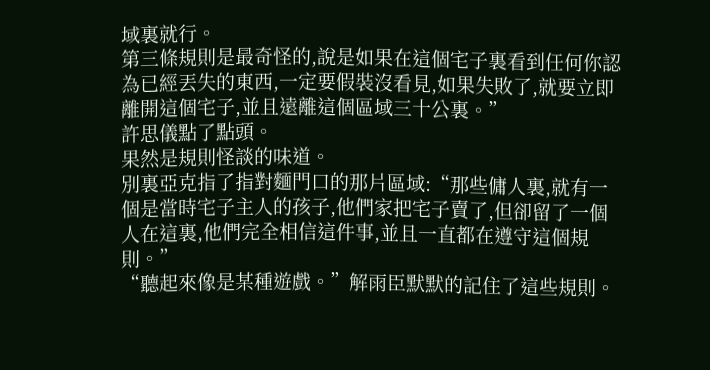域裏就行。
第三條規則是最奇怪的,說是如果在這個宅子裏看到任何你認為已經丟失的東西,一定要假裝沒看見,如果失敗了,就要立即離開這個宅子,並且遠離這個區域三十公裏。”
許思儀點了點頭。
果然是規則怪談的味道。
別裏亞克指了指對麵門口的那片區域:“那些傭人裏,就有一個是當時宅子主人的孩子,他們家把宅子賣了,但卻留了一個人在這裏,他們完全相信這件事,並且一直都在遵守這個規則。”
“聽起來像是某種遊戲。”解雨臣默默的記住了這些規則。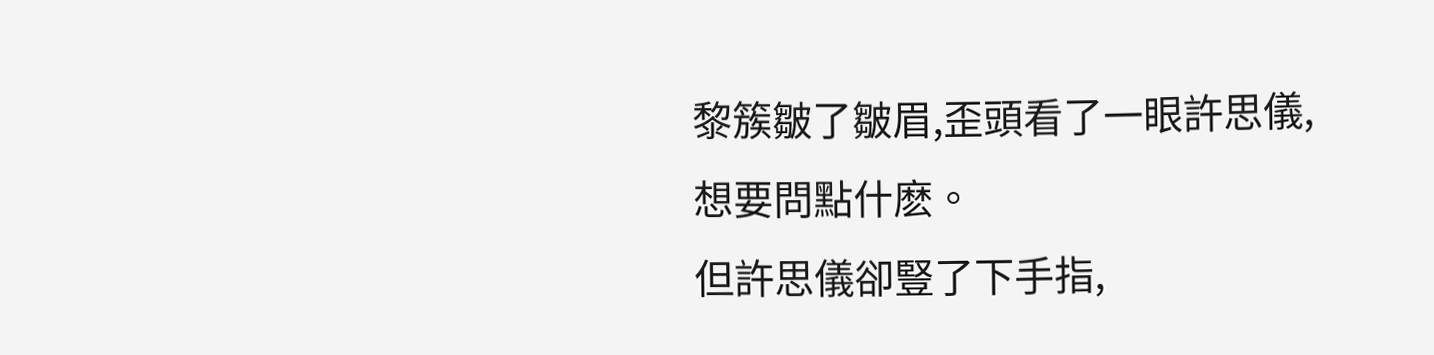黎簇皺了皺眉,歪頭看了一眼許思儀,想要問點什麽。
但許思儀卻豎了下手指,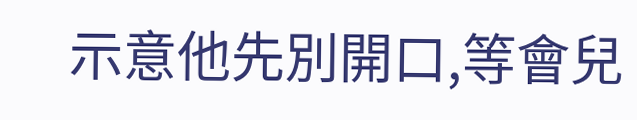示意他先別開口,等會兒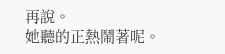再說。
她聽的正熱鬧著呢。